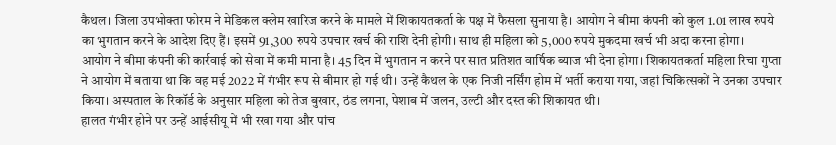कैथल। जिला उपभोक्ता फोरम ने मेडिकल क्लेम खारिज करने के मामले में शिकायतकर्ता के पक्ष में फैसला सुनाया है। आयोग ने बीमा कंपनी को कुल 1.01 लाख रुपये का भुगतान करने के आदेश दिए हैं। इसमें 91,300 रुपये उपचार खर्च की राशि देनी होगी। साथ ही महिला को 5,000 रुपये मुकदमा खर्च भी अदा करना होगा।
आयोग ने बीमा कंपनी की कार्रवाई को सेवा में कमी माना है। 45 दिन में भुगतान न करने पर सात प्रतिशत वार्षिक ब्याज भी देना होगा। शिकायतकर्ता महिला रिचा गुप्ता ने आयोग में बताया था कि वह मई 2022 में गंभीर रूप से बीमार हो गई थी। उन्हें कैथल के एक निजी नर्सिंग होम में भर्ती कराया गया, जहां चिकित्सकों ने उनका उपचार किया। अस्पताल के रिकॉर्ड के अनुसार महिला को तेज बुखार, ठंड लगना, पेशाब में जलन, उल्टी और दस्त की शिकायत थी।
हालत गंभीर होने पर उन्हें आईसीयू में भी रखा गया और पांच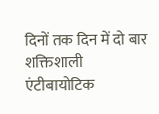दिनों तक दिन में दो बार शक्तिशाली एंटीबायोटिक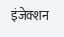इंजेक्शन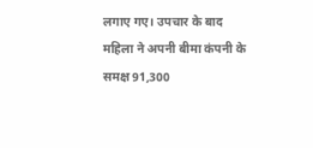लगाए गए। उपचार के बाद महिला ने अपनी बीमा कंपनी के समक्ष 91,300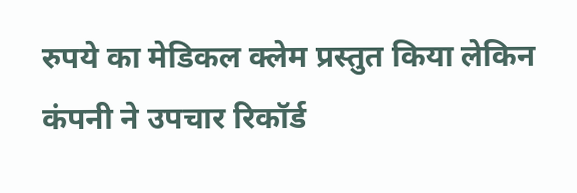रुपये का मेडिकल क्लेम प्रस्तुत किया लेकिन कंपनी ने उपचार रिकॉर्ड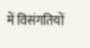में विसंगतियों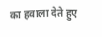का हवाला देते हुए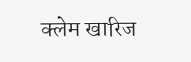क्लेम खारिज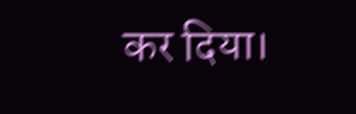कर दिया।